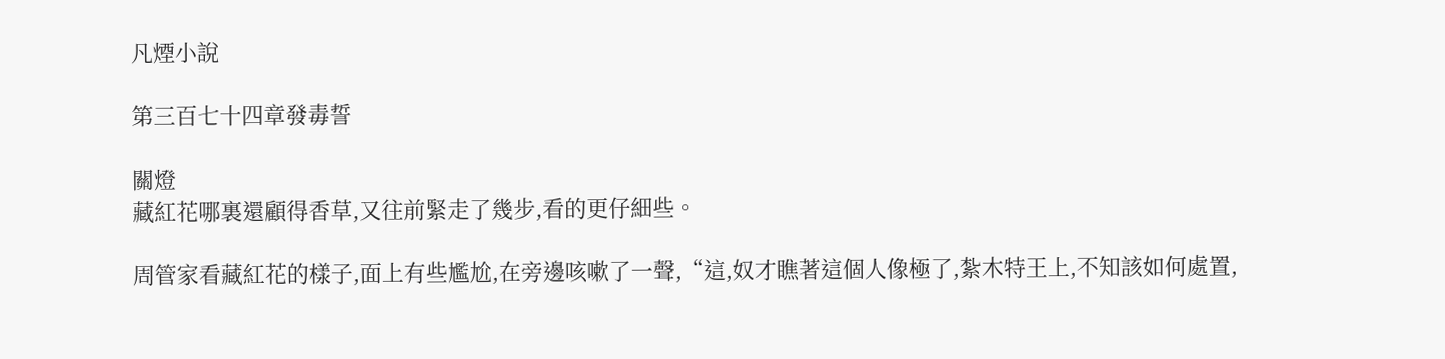凡煙小說

第三百七十四章發毒誓

關燈
藏紅花哪裏還顧得香草,又往前緊走了幾步,看的更仔細些。

周管家看藏紅花的樣子,面上有些尷尬,在旁邊咳嗽了一聲,“這,奴才瞧著這個人像極了,紮木特王上,不知該如何處置,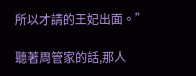所以才請的王妃出面。”

聽著周管家的話,那人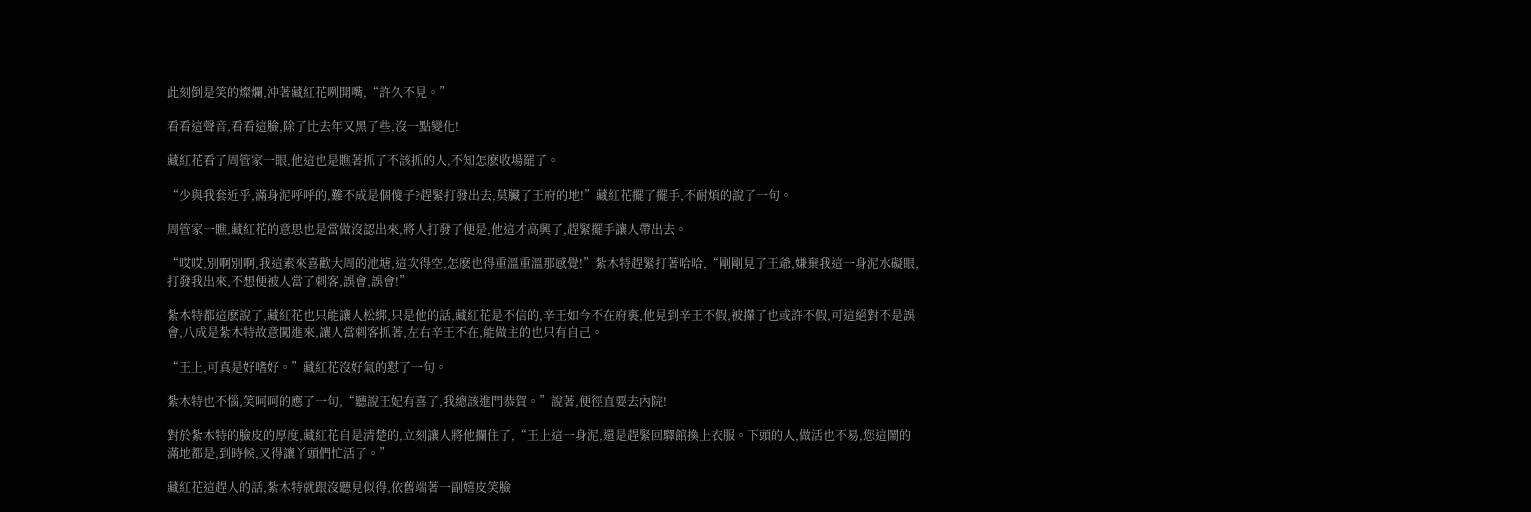此刻倒是笑的燦爛,沖著藏紅花咧開嘴,“許久不見。”

看看這聲音,看看這臉,除了比去年又黑了些,沒一點變化!

藏紅花看了周管家一眼,他這也是瞧著抓了不該抓的人,不知怎麽收場罷了。

“少與我套近乎,滿身泥呼呼的,難不成是個傻子?趕緊打發出去,莫臟了王府的地!”藏紅花擺了擺手,不耐煩的說了一句。

周管家一瞧,藏紅花的意思也是當做沒認出來,將人打發了便是,他這才高興了,趕緊擺手讓人帶出去。

“哎哎,別啊別啊,我這素來喜歡大周的池塘,這次得空,怎麽也得重溫重溫那感覺!”紮木特趕緊打著哈哈,“剛剛見了王爺,嫌棄我這一身泥水礙眼,打發我出來,不想便被人當了刺客,誤會,誤會!”

紮木特都這麽說了,藏紅花也只能讓人松綁,只是他的話,藏紅花是不信的,辛王如今不在府裏,他見到辛王不假,被攆了也或許不假,可這絕對不是誤會,八成是紮木特故意闖進來,讓人當刺客抓著,左右辛王不在,能做主的也只有自己。

“王上,可真是好嗜好。”藏紅花沒好氣的懟了一句。

紮木特也不惱,笑呵呵的應了一句,“聽說王妃有喜了,我總該進門恭賀。”說著,便徑直要去內院!

對於紮木特的臉皮的厚度,藏紅花自是清楚的,立刻讓人將他攔住了,“王上這一身泥,還是趕緊回驛館換上衣服。下頭的人,做活也不易,您這鬧的滿地都是,到時候,又得讓丫頭們忙活了。”

藏紅花這趕人的話,紮木特就跟沒聽見似得,依舊端著一副嬉皮笑臉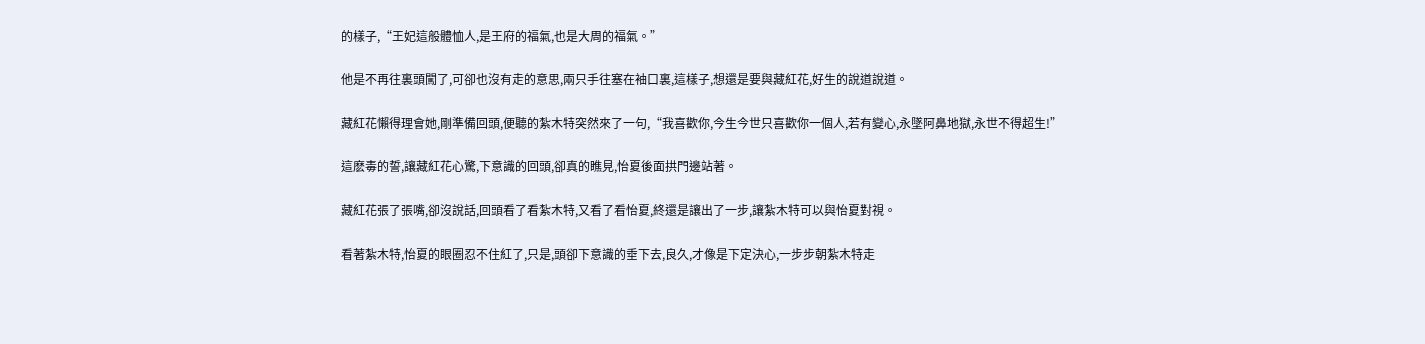的樣子,“王妃這般體恤人,是王府的福氣,也是大周的福氣。”

他是不再往裏頭闖了,可卻也沒有走的意思,兩只手往塞在袖口裏,這樣子,想還是要與藏紅花,好生的說道說道。

藏紅花懶得理會她,剛準備回頭,便聽的紮木特突然來了一句,“我喜歡你,今生今世只喜歡你一個人,若有變心,永墜阿鼻地獄,永世不得超生!”

這麽毒的誓,讓藏紅花心驚,下意識的回頭,卻真的瞧見,怡夏後面拱門邊站著。

藏紅花張了張嘴,卻沒說話,回頭看了看紮木特,又看了看怡夏,終還是讓出了一步,讓紮木特可以與怡夏對視。

看著紮木特,怡夏的眼圈忍不住紅了,只是,頭卻下意識的垂下去,良久,才像是下定決心,一步步朝紮木特走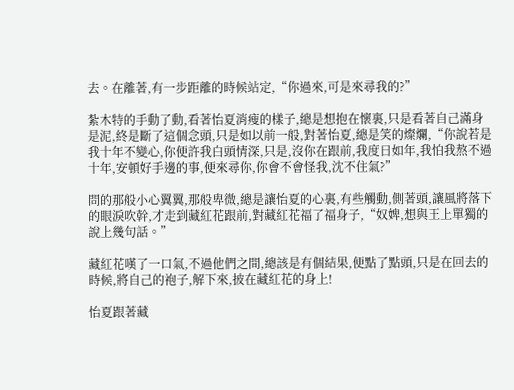去。在離著,有一步距離的時候站定,“你過來,可是來尋我的?”

紮木特的手動了動,看著怡夏消瘦的樣子,總是想抱在懷裏,只是看著自己滿身是泥,終是斷了這個念頭,只是如以前一般,對著怡夏,總是笑的燦爛,“你說若是我十年不變心,你便許我白頭情深,只是,沒你在跟前,我度日如年,我怕我熬不過十年,安頓好手邊的事,便來尋你,你會不會怪我,沈不住氣?”

問的那般小心翼翼,那般卑微,總是讓怡夏的心裏,有些觸動,側著頭,讓風將落下的眼淚吹幹,才走到藏紅花跟前,對藏紅花福了福身子,“奴婢,想與王上單獨的說上幾句話。”

藏紅花嘆了一口氣,不過他們之間,總該是有個結果,便點了點頭,只是在回去的時候,將自己的袍子,解下來,披在藏紅花的身上!

怡夏跟著藏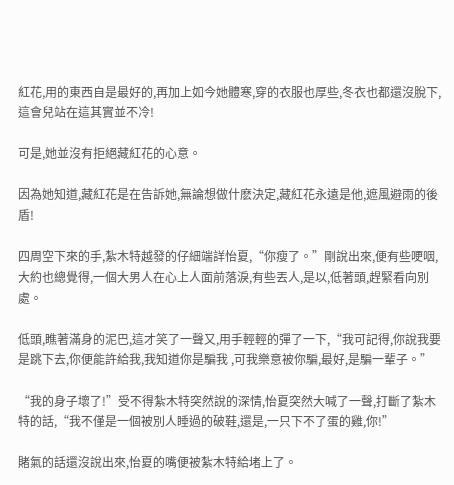紅花,用的東西自是最好的,再加上如今她體寒,穿的衣服也厚些,冬衣也都還沒脫下,這會兒站在這其實並不冷!

可是,她並沒有拒絕藏紅花的心意。

因為她知道,藏紅花是在告訴她,無論想做什麽決定,藏紅花永遠是他,遮風避雨的後盾!

四周空下來的手,紮木特越發的仔細端詳怡夏,“你瘦了。”剛說出來,便有些哽咽,大約也總覺得,一個大男人在心上人面前落淚,有些丟人,是以,低著頭,趕緊看向別處。

低頭,瞧著滿身的泥巴,這才笑了一聲又,用手輕輕的彈了一下,“我可記得,你說我要是跳下去,你便能許給我,我知道你是騙我 ,可我樂意被你騙,最好,是騙一輩子。”

“我的身子壞了!”受不得紮木特突然說的深情,怡夏突然大喊了一聲,打斷了紮木特的話,“我不僅是一個被別人睡過的破鞋,還是,一只下不了蛋的雞,你!”

賭氣的話還沒說出來,怡夏的嘴便被紮木特給堵上了。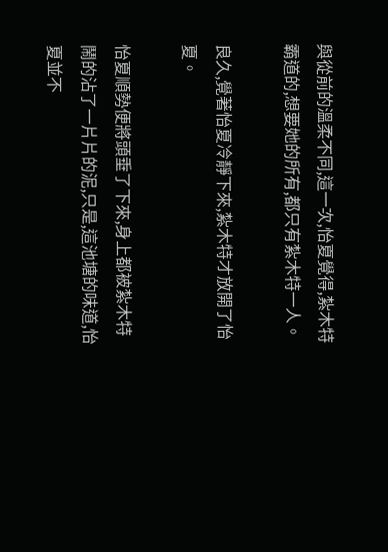與從前的溫柔不同,這一次,怡夏覺得,紮木特霸道的,想要她的所有,都只有紮木特一人。

良久,覺著怡夏冷靜下來,紮木特才放開了怡夏。

怡夏順勢便將頭垂了下來,身上都被紮木特鬧的沾了一片片的泥,只是,這池塘的味道,怡夏並不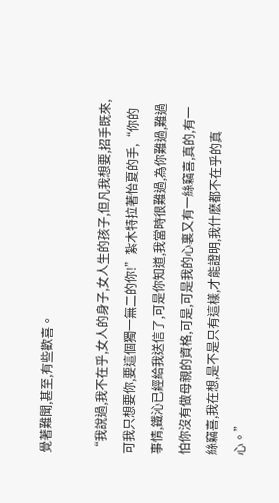覺著難聞,甚至,有些歡喜。

“我說過,我不在乎,女人的身子,女人生的孩子,但凡我想要,招手既來,可我只想要你,要這個獨一無二的你!”紮木特拉著怡夏的手,“你的事情,鐵沁已經給我送信了,可是你知道,我當時很難過,為你難過,難過怕你沒有做母親的資格,可是,可是我的心裏又有一絲竊喜,真的,有一絲竊喜,我在想,是不是只有這樣,才能證明,我什麽都不在乎的真心。”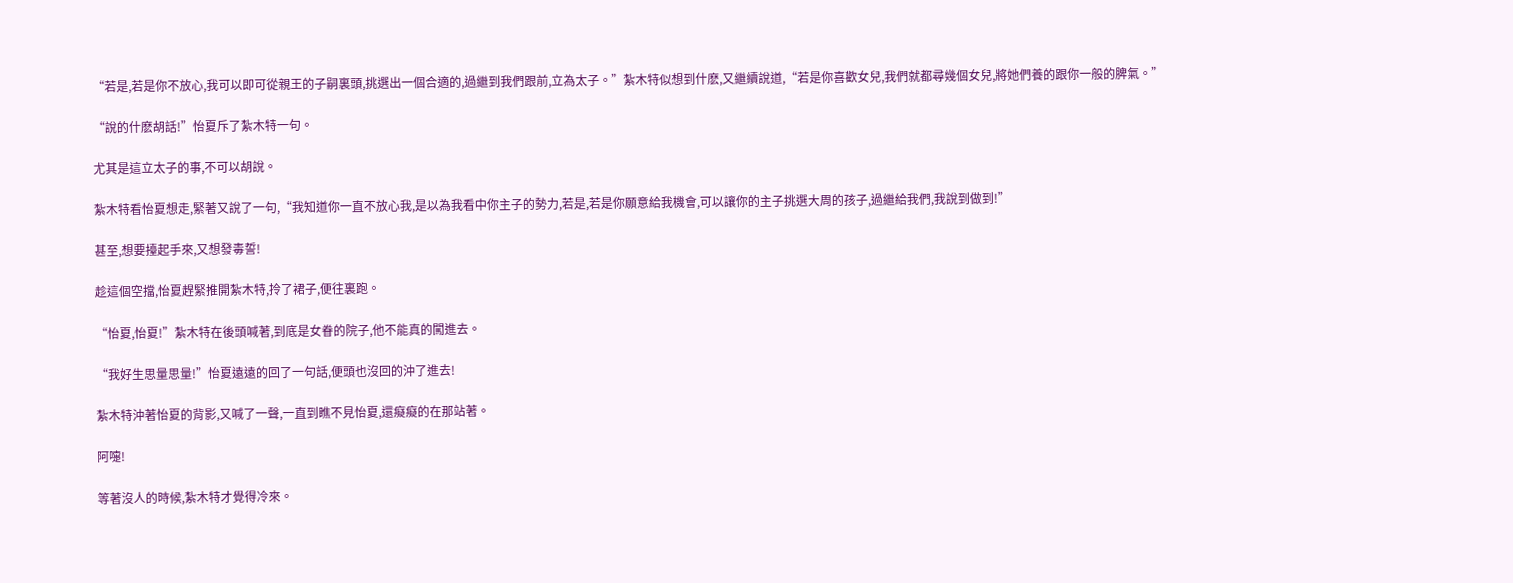“若是,若是你不放心,我可以即可從親王的子嗣裏頭,挑選出一個合適的,過繼到我們跟前,立為太子。”紮木特似想到什麽,又繼續說道,“若是你喜歡女兒,我們就都尋幾個女兒,將她們養的跟你一般的脾氣。”

“說的什麽胡話!”怡夏斥了紮木特一句。

尤其是這立太子的事,不可以胡說。

紮木特看怡夏想走,緊著又說了一句,“我知道你一直不放心我,是以為我看中你主子的勢力,若是,若是你願意給我機會,可以讓你的主子挑選大周的孩子,過繼給我們,我說到做到!”

甚至,想要擡起手來,又想發毒誓!

趁這個空擋,怡夏趕緊推開紮木特,拎了裙子,便往裏跑。

“怡夏,怡夏!”紮木特在後頭喊著,到底是女眷的院子,他不能真的闖進去。

“我好生思量思量!”怡夏遠遠的回了一句話,便頭也沒回的沖了進去!

紮木特沖著怡夏的背影,又喊了一聲,一直到瞧不見怡夏,還癡癡的在那站著。

阿嚏!

等著沒人的時候,紮木特才覺得冷來。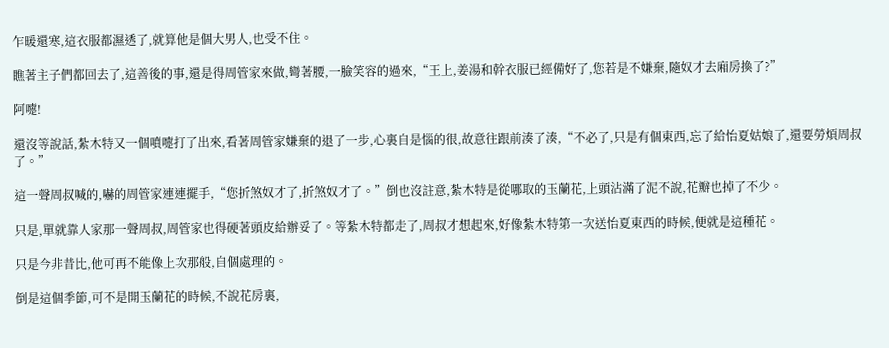乍暖還寒,這衣服都濕透了,就算他是個大男人,也受不住。

瞧著主子們都回去了,這善後的事,還是得周管家來做,彎著腰,一臉笑容的過來,“王上,姜湯和幹衣服已經備好了,您若是不嫌棄,隨奴才去廂房換了?”

阿嚏!

還沒等說話,紮木特又一個噴嚏打了出來,看著周管家嫌棄的退了一步,心裏自是惱的很,故意往跟前湊了湊,“不必了,只是有個東西,忘了給怡夏姑娘了,還要勞煩周叔了。”

這一聲周叔喊的,嚇的周管家連連擺手,“您折煞奴才了,折煞奴才了。”倒也沒註意,紮木特是從哪取的玉蘭花,上頭沾滿了泥不說,花瓣也掉了不少。

只是,單就靠人家那一聲周叔,周管家也得硬著頭皮給辦妥了。等紮木特都走了,周叔才想起來,好像紮木特第一次送怡夏東西的時候,便就是這種花。

只是今非昔比,他可再不能像上次那般,自個處理的。

倒是這個季節,可不是開玉蘭花的時候,不說花房裏,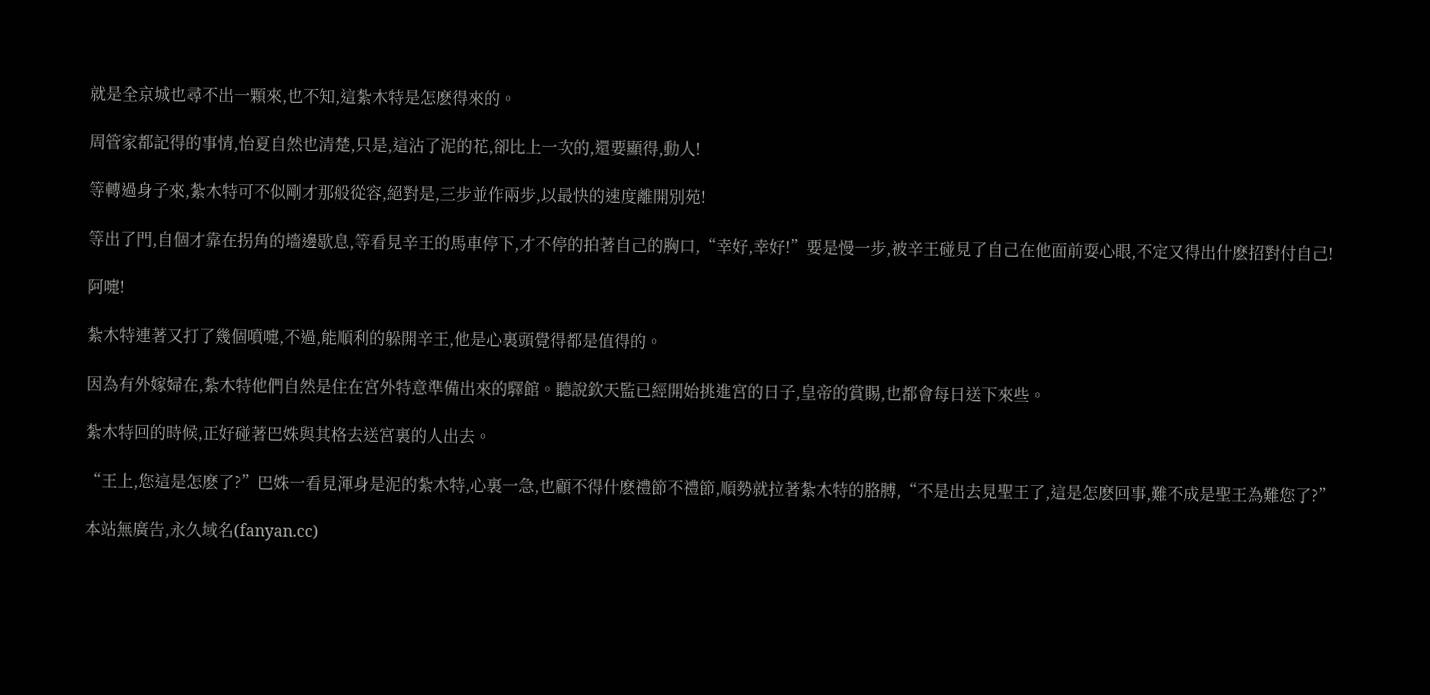就是全京城也尋不出一顆來,也不知,這紮木特是怎麽得來的。

周管家都記得的事情,怡夏自然也清楚,只是,這沾了泥的花,卻比上一次的,還要顯得,動人!

等轉過身子來,紮木特可不似剛才那般從容,絕對是,三步並作兩步,以最快的速度離開別苑!

等出了門,自個才靠在拐角的墻邊歇息,等看見辛王的馬車停下,才不停的拍著自己的胸口,“幸好,幸好!”要是慢一步,被辛王碰見了自己在他面前耍心眼,不定又得出什麽招對付自己!

阿嚏!

紮木特連著又打了幾個噴嚏,不過,能順利的躲開辛王,他是心裏頭覺得都是值得的。

因為有外嫁婦在,紮木特他們自然是住在宮外特意準備出來的驛館。聽說欽天監已經開始挑進宮的日子,皇帝的賞賜,也都會每日送下來些。

紮木特回的時候,正好碰著巴姝與其格去送宮裏的人出去。

“王上,您這是怎麽了?”巴姝一看見渾身是泥的紮木特,心裏一急,也顧不得什麽禮節不禮節,順勢就拉著紮木特的胳膊,“不是出去見聖王了,這是怎麽回事,難不成是聖王為難您了?”

本站無廣告,永久域名(fanyan.cc)